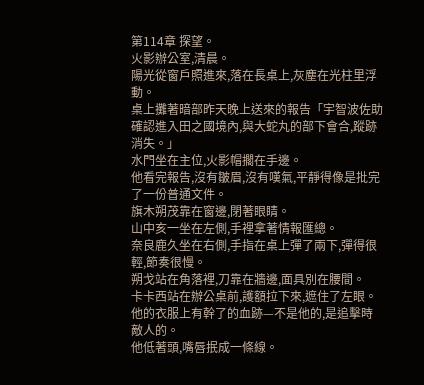第114章 探望。
火影辦公室,清晨。
陽光從窗戶照進來,落在長桌上,灰塵在光柱里浮動。
桌上攤著暗部昨天晚上送來的報告「宇智波佐助確認進入田之國境內,與大蛇丸的部下會合,蹤跡消失。」
水門坐在主位,火影帽擱在手邊。
他看完報告,沒有皺眉,沒有嘆氣,平靜得像是批完了一份普通文件。
旗木朔茂靠在窗邊,閉著眼睛。
山中亥一坐在左側,手裡拿著情報匯總。
奈良鹿久坐在右側,手指在桌上彈了兩下,彈得很輕,節奏很慢。
朔戈站在角落裡,刀靠在牆邊,面具別在腰間。
卡卡西站在辦公桌前,護額拉下來,遮住了左眼。他的衣服上有幹了的血跡—不是他的,是追擊時敵人的。
他低著頭,嘴唇抿成一條線。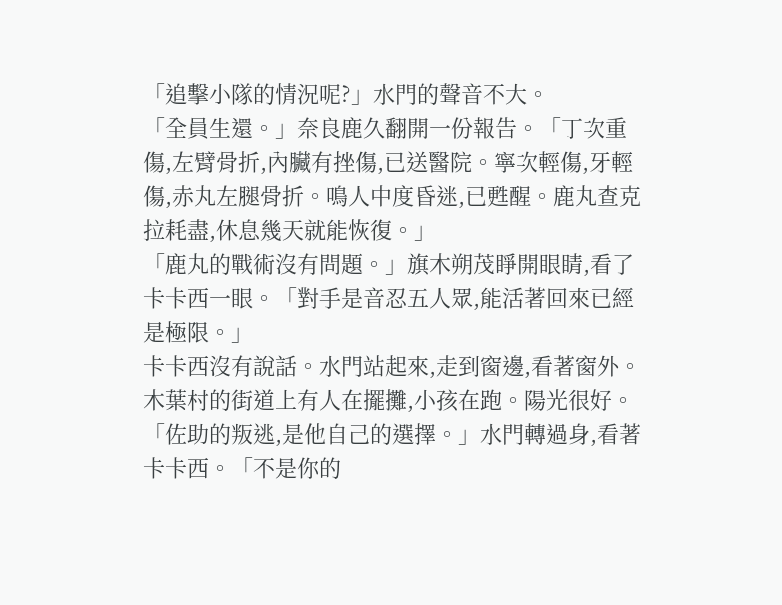「追擊小隊的情況呢?」水門的聲音不大。
「全員生還。」奈良鹿久翻開一份報告。「丁次重傷,左臂骨折,內臟有挫傷,已送醫院。寧次輕傷,牙輕傷,赤丸左腿骨折。鳴人中度昏迷,已甦醒。鹿丸查克拉耗盡,休息幾天就能恢復。」
「鹿丸的戰術沒有問題。」旗木朔茂睜開眼睛,看了卡卡西一眼。「對手是音忍五人眾,能活著回來已經是極限。」
卡卡西沒有說話。水門站起來,走到窗邊,看著窗外。木葉村的街道上有人在擺攤,小孩在跑。陽光很好。
「佐助的叛逃,是他自己的選擇。」水門轉過身,看著卡卡西。「不是你的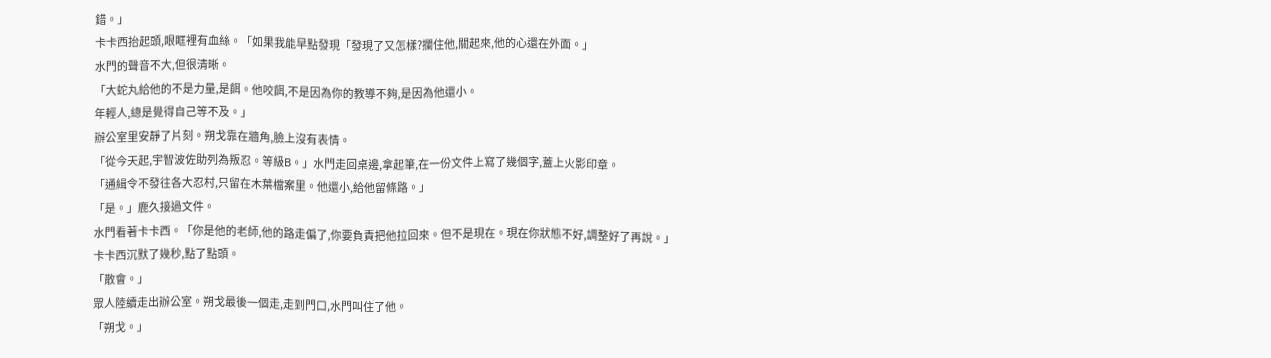錯。」
卡卡西抬起頭,眼眶裡有血絲。「如果我能早點發現「發現了又怎樣?攔住他,關起來,他的心還在外面。」
水門的聲音不大,但很清晰。
「大蛇丸給他的不是力量,是餌。他咬餌,不是因為你的教導不夠,是因為他還小。
年輕人,總是覺得自己等不及。」
辦公室里安靜了片刻。朔戈靠在牆角,臉上沒有表情。
「從今天起,宇智波佐助列為叛忍。等級B。」水門走回桌邊,拿起筆,在一份文件上寫了幾個字,蓋上火影印章。
「通緝令不發往各大忍村,只留在木葉檔案里。他還小,給他留條路。」
「是。」鹿久接過文件。
水門看著卡卡西。「你是他的老師,他的路走偏了,你要負責把他拉回來。但不是現在。現在你狀態不好,調整好了再說。」
卡卡西沉默了幾秒,點了點頭。
「散會。」
眾人陸續走出辦公室。朔戈最後一個走,走到門口,水門叫住了他。
「朔戈。」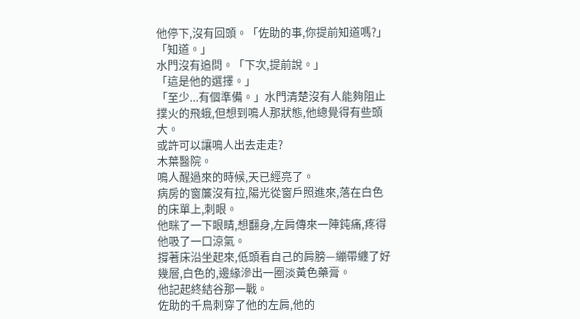他停下,沒有回頭。「佐助的事,你提前知道嗎?」
「知道。」
水門沒有追問。「下次,提前說。」
「這是他的選擇。」
「至少...有個準備。」水門清楚沒有人能夠阻止撲火的飛蛾,但想到鳴人那狀態,他總覺得有些頭大。
或許可以讓鳴人出去走走?
木葉醫院。
鳴人醒過來的時候,天已經亮了。
病房的窗簾沒有拉,陽光從窗戶照進來,落在白色的床單上,刺眼。
他眯了一下眼睛,想翻身,左肩傳來一陣鈍痛,疼得他吸了一口涼氣。
撐著床沿坐起來,低頭看自己的肩膀—繃帶纏了好幾層,白色的,邊緣滲出一圈淡黃色藥膏。
他記起終結谷那一戰。
佐助的千鳥刺穿了他的左肩,他的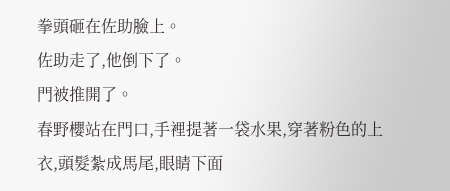拳頭砸在佐助臉上。
佐助走了,他倒下了。
門被推開了。
春野櫻站在門口,手裡提著一袋水果,穿著粉色的上衣,頭髮紮成馬尾,眼睛下面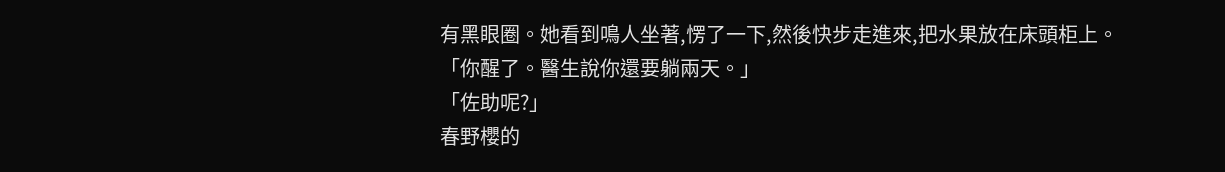有黑眼圈。她看到鳴人坐著,愣了一下,然後快步走進來,把水果放在床頭柜上。
「你醒了。醫生說你還要躺兩天。」
「佐助呢?」
春野櫻的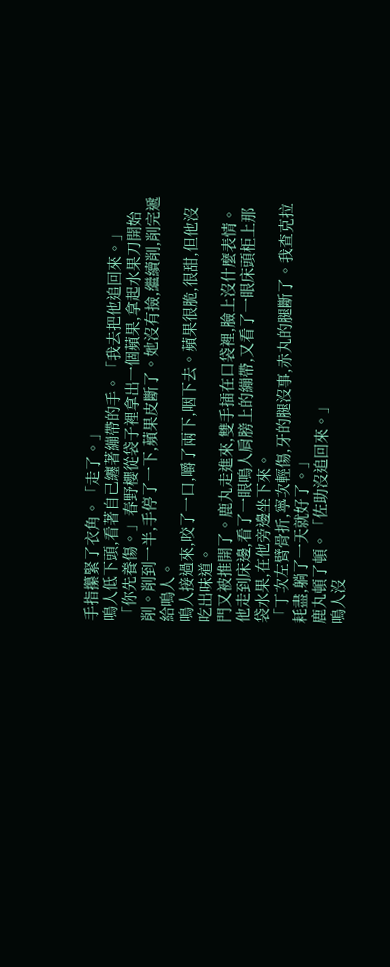手指攥緊了衣角。「走了。」
鳴人低下頭,看著自己纏著繃帶的手。「我去把他追回來。」
「你先養傷。」春野櫻從袋子裡拿出一個蘋果,拿起水果刀開始削。削到一半,手停了一下,蘋果皮斷了。她沒有撿,繼續削,削完遞給鳴人。
鳴人接過來,咬了一口,嚼了兩下,咽下去。蘋果很脆,很甜,但他沒吃出味道。
門又被推開了。鹿丸走進來,雙手插在口袋裡,臉上沒什麼表情。他走到床邊,看了一眼鳴人肩膀上的繃帶,又看了一眼床頭柜上那袋水果,在他旁邊坐下來。
「丁次左臂骨折,寧次輕傷,牙的腿沒事,赤丸的腿斷了。我查克拉耗盡,躺了一天就好了。」
鹿丸頓了頓。「佐助沒追回來。」
鳴人沒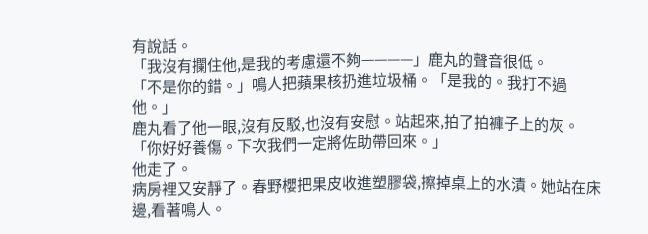有說話。
「我沒有攔住他,是我的考慮還不夠————」鹿丸的聲音很低。
「不是你的錯。」鳴人把蘋果核扔進垃圾桶。「是我的。我打不過他。」
鹿丸看了他一眼,沒有反駁,也沒有安慰。站起來,拍了拍褲子上的灰。
「你好好養傷。下次我們一定將佐助帶回來。」
他走了。
病房裡又安靜了。春野櫻把果皮收進塑膠袋,擦掉桌上的水漬。她站在床邊,看著鳴人。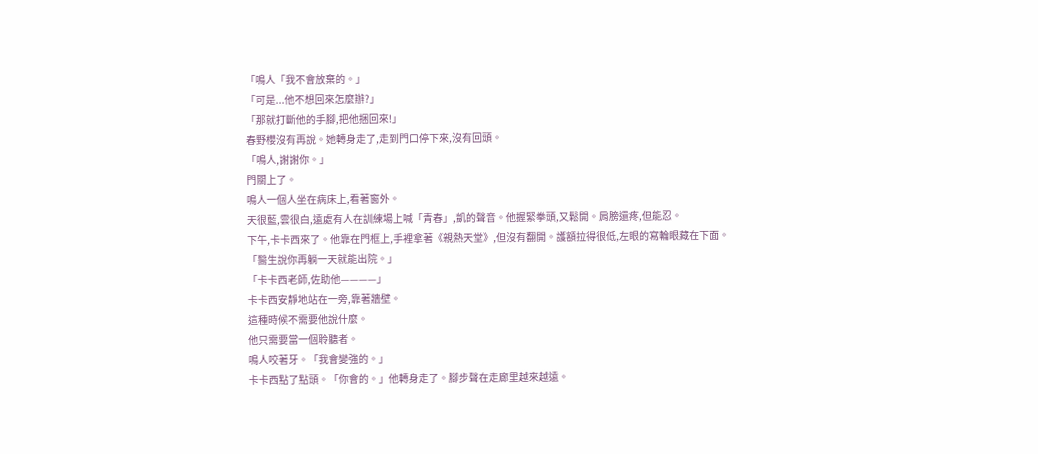「鳴人「我不會放棄的。」
「可是...他不想回來怎麼辦?」
「那就打斷他的手腳,把他捆回來!」
春野櫻沒有再說。她轉身走了,走到門口停下來,沒有回頭。
「鳴人,謝謝你。」
門關上了。
鳴人一個人坐在病床上,看著窗外。
天很藍,雲很白,遠處有人在訓練場上喊「青春」,凱的聲音。他握緊拳頭,又鬆開。肩膀還疼,但能忍。
下午,卡卡西來了。他靠在門框上,手裡拿著《親熱天堂》,但沒有翻開。護額拉得很低,左眼的寫輪眼藏在下面。
「醫生說你再躺一天就能出院。」
「卡卡西老師,佐助他————」
卡卡西安靜地站在一旁,靠著牆壁。
這種時候不需要他說什麼。
他只需要當一個聆聽者。
鳴人咬著牙。「我會變強的。」
卡卡西點了點頭。「你會的。」他轉身走了。腳步聲在走廊里越來越遠。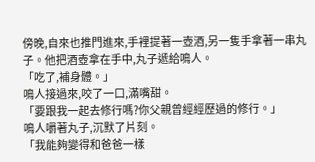傍晚,自來也推門進來,手裡提著一壺酒,另一隻手拿著一串丸子。他把酒壺拿在手中,丸子遞給鳴人。
「吃了,補身體。」
鳴人接過來,咬了一口,滿嘴甜。
「要跟我一起去修行嗎?你父親曾經經歷過的修行。」
鳴人嚼著丸子,沉默了片刻。
「我能夠變得和爸爸一樣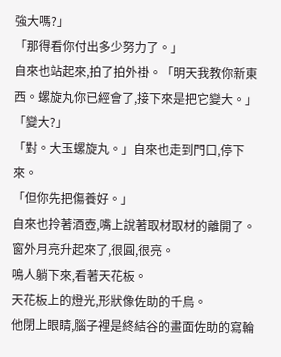強大嗎?」
「那得看你付出多少努力了。」
自來也站起來,拍了拍外褂。「明天我教你新東西。螺旋丸你已經會了,接下來是把它變大。」
「變大?」
「對。大玉螺旋丸。」自來也走到門口,停下來。
「但你先把傷養好。」
自來也拎著酒壺,嘴上說著取材取材的離開了。
窗外月亮升起來了,很圓,很亮。
鳴人躺下來,看著天花板。
天花板上的燈光,形狀像佐助的千鳥。
他閉上眼睛,腦子裡是終結谷的畫面佐助的寫輪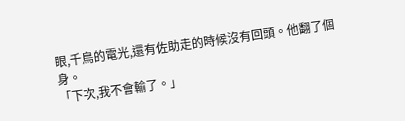眼,千鳥的電光,還有佐助走的時候沒有回頭。他翻了個身。
「下次,我不會輸了。」